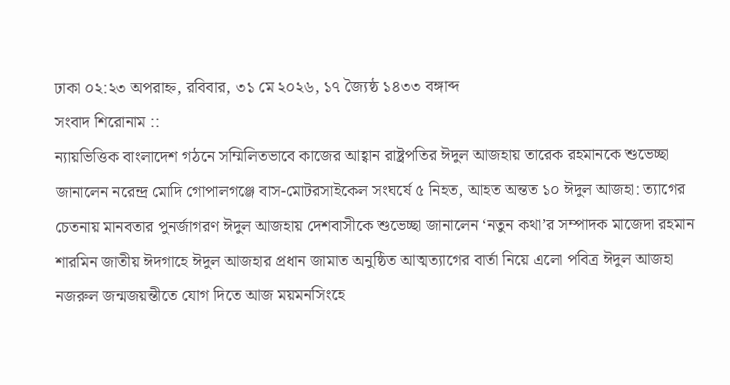ঢাকা ০২:২৩ অপরাহ্ন, রবিবার, ৩১ মে ২০২৬, ১৭ জ্যৈষ্ঠ ১৪৩৩ বঙ্গাব্দ
সংবাদ শিরোনাম ::
ন্যায়ভিত্তিক বাংলাদেশ গঠনে সম্মিলিতভাবে কাজের আহ্বান রাষ্ট্রপতির ঈদুল আজহায় তারেক রহমানকে শুভেচ্ছা জানালেন নরেন্দ্র মোদি গোপালগঞ্জে বাস-মোটরসাইকেল সংঘর্ষে ৫ নিহত, আহত অন্তত ১০ ঈদুল আজহা: ত্যাগের চেতনায় মানবতার পুনর্জাগরণ ঈদুল আজহায় দেশবাসীকে শুভেচ্ছা জানালেন ‘নতুন কথা’র সম্পাদক মাজেদা রহমান শারমিন জাতীয় ঈদগাহে ঈদুল আজহার প্রধান জামাত অনুষ্ঠিত আত্মত্যাগের বার্তা নিয়ে এলো পবিত্র ঈদুল আজহা নজরুল জন্মজয়ন্তীতে যোগ দিতে আজ ময়মনসিংহে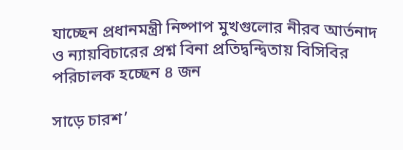যাচ্ছেন প্রধানমন্ত্রী নিষ্পাপ মুখগুলোর নীরব আর্তনাদ ও ন্যায়বিচারের প্রশ্ন বিনা প্রতিদ্বন্দ্বিতায় বিসিবির পরিচালক হচ্ছেন ৪ জন

সাড়ে চারশ’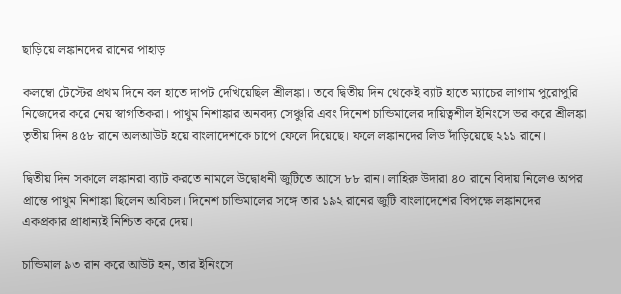ছাড়িয়ে লঙ্কানদের রানের পাহাড়

কলম্বো টেস্টের প্রথম দিনে বল হাতে দাপট দেখিয়েছিল শ্রীলঙ্কা। তবে দ্বিতীয় দিন থেকেই ব্যাট হাতে ম্যাচের লাগাম পুরোপুরি নিজেদের করে নেয় স্বাগতিকরা। পাথুম নিশাঙ্কার অনবদ্য সেঞ্চুরি এবং দিনেশ চান্ডিমালের দায়িত্বশীল ইনিংসে ভর করে শ্রীলঙ্কা তৃতীয় দিন ৪৫৮ রানে অলআউট হয়ে বাংলাদেশকে চাপে ফেলে দিয়েছে। ফলে লঙ্কানদের লিড দাঁড়িয়েছে ২১১ রানে।

দ্বিতীয় দিন সকালে লঙ্কানরা ব্যাট করতে নামলে উদ্বোধনী জুটিতে আসে ৮৮ রান। লাহিরু উদারা ৪০ রানে বিদায় নিলেও অপর প্রান্তে পাথুম নিশাঙ্কা ছিলেন অবিচল। দিনেশ চান্ডিমালের সঙ্গে তার ১৯২ রানের জুটি বাংলাদেশের বিপক্ষে লঙ্কানদের একপ্রকার প্রাধান্যই নিশ্চিত করে দেয়।

চান্ডিমাল ৯৩ রান করে আউট হন, তার ইনিংসে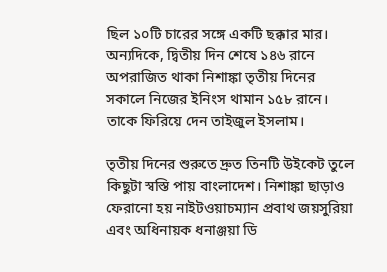ছিল ১০টি চারের সঙ্গে একটি ছক্কার মার। অন্যদিকে, দ্বিতীয় দিন শেষে ১৪৬ রানে অপরাজিত থাকা নিশাঙ্কা তৃতীয় দিনের সকালে নিজের ইনিংস থামান ১৫৮ রানে। তাকে ফিরিয়ে দেন তাইজুল ইসলাম।

তৃতীয় দিনের শুরুতে দ্রুত তিনটি উইকেট তুলে কিছুটা স্বস্তি পায় বাংলাদেশ। নিশাঙ্কা ছাড়াও ফেরানো হয় নাইটওয়াচম্যান প্রবাথ জয়সুরিয়া এবং অধিনায়ক ধনাঞ্জয়া ডি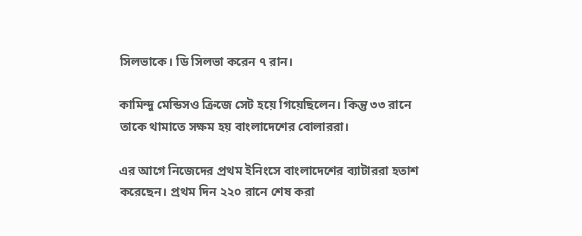সিলভাকে। ডি সিলভা করেন ৭ রান।

কামিন্দু মেন্ডিসও ক্রিজে সেট হয়ে গিয়েছিলেন। কিন্তু ৩৩ রানে তাকে থামাতে সক্ষম হয় বাংলাদেশের বোলাররা।

এর আগে নিজেদের প্রথম ইনিংসে বাংলাদেশের ব্যাটাররা হতাশ করেছেন। প্রথম দিন ২২০ রানে শেষ করা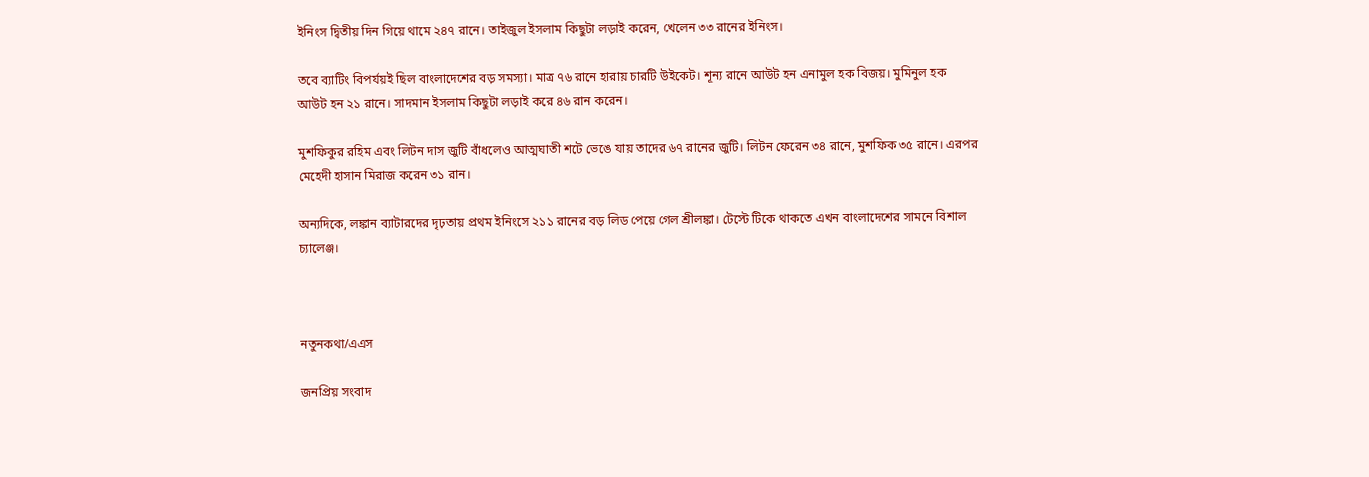ইনিংস দ্বিতীয় দিন গিয়ে থামে ২৪৭ রানে। তাইজুল ইসলাম কিছুটা লড়াই করেন, খেলেন ৩৩ রানের ইনিংস।

তবে ব্যাটিং বিপর্যয়ই ছিল বাংলাদেশের বড় সমস্যা। মাত্র ৭৬ রানে হারায় চারটি উইকেট। শূন্য রানে আউট হন এনামুল হক বিজয়। মুমিনুল হক আউট হন ২১ রানে। সাদমান ইসলাম কিছুটা লড়াই করে ৪৬ রান করেন।

মুশফিকুর রহিম এবং লিটন দাস জুটি বাঁধলেও আত্মঘাতী শটে ভেঙে যায় তাদের ৬৭ রানের জুটি। লিটন ফেরেন ৩৪ রানে, মুশফিক ৩৫ রানে। এরপর মেহেদী হাসান মিরাজ করেন ৩১ রান।

অন্যদিকে, লঙ্কান ব্যাটারদের দৃঢ়তায় প্রথম ইনিংসে ২১১ রানের বড় লিড পেয়ে গেল শ্রীলঙ্কা। টেস্টে টিকে থাকতে এখন বাংলাদেশের সামনে বিশাল চ্যালেঞ্জ।



নতুনকথা/এএস

জনপ্রিয় সংবাদ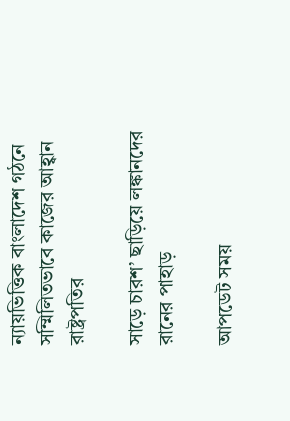ন্যায়ভিত্তিক বাংলাদেশ গঠনে সম্মিলিতভাবে কাজের আহ্বান রাষ্ট্রপতির

সাড়ে চারশ’ ছাড়িয়ে লঙ্কানদের রানের পাহাড়

আপডেট সময়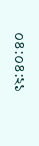০৪:০৪:২১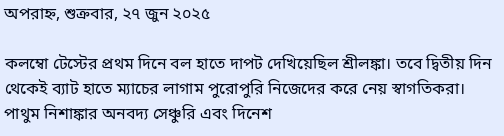অপরাহ্ন, শুক্রবার, ২৭ জুন ২০২৫

কলম্বো টেস্টের প্রথম দিনে বল হাতে দাপট দেখিয়েছিল শ্রীলঙ্কা। তবে দ্বিতীয় দিন থেকেই ব্যাট হাতে ম্যাচের লাগাম পুরোপুরি নিজেদের করে নেয় স্বাগতিকরা। পাথুম নিশাঙ্কার অনবদ্য সেঞ্চুরি এবং দিনেশ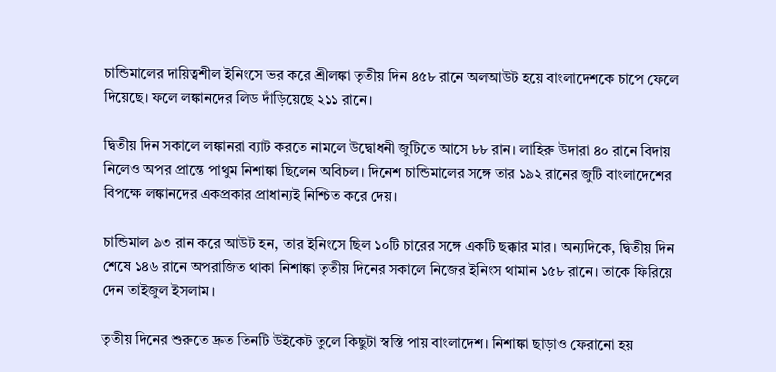চান্ডিমালের দায়িত্বশীল ইনিংসে ভর করে শ্রীলঙ্কা তৃতীয় দিন ৪৫৮ রানে অলআউট হয়ে বাংলাদেশকে চাপে ফেলে দিয়েছে। ফলে লঙ্কানদের লিড দাঁড়িয়েছে ২১১ রানে।

দ্বিতীয় দিন সকালে লঙ্কানরা ব্যাট করতে নামলে উদ্বোধনী জুটিতে আসে ৮৮ রান। লাহিরু উদারা ৪০ রানে বিদায় নিলেও অপর প্রান্তে পাথুম নিশাঙ্কা ছিলেন অবিচল। দিনেশ চান্ডিমালের সঙ্গে তার ১৯২ রানের জুটি বাংলাদেশের বিপক্ষে লঙ্কানদের একপ্রকার প্রাধান্যই নিশ্চিত করে দেয়।

চান্ডিমাল ৯৩ রান করে আউট হন, তার ইনিংসে ছিল ১০টি চারের সঙ্গে একটি ছক্কার মার। অন্যদিকে, দ্বিতীয় দিন শেষে ১৪৬ রানে অপরাজিত থাকা নিশাঙ্কা তৃতীয় দিনের সকালে নিজের ইনিংস থামান ১৫৮ রানে। তাকে ফিরিয়ে দেন তাইজুল ইসলাম।

তৃতীয় দিনের শুরুতে দ্রুত তিনটি উইকেট তুলে কিছুটা স্বস্তি পায় বাংলাদেশ। নিশাঙ্কা ছাড়াও ফেরানো হয়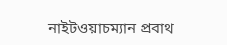নাইটওয়াচম্যান প্রবাথ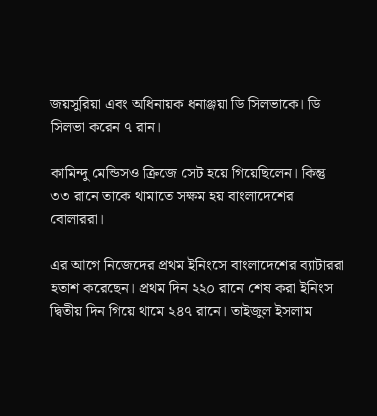জয়সুরিয়া এবং অধিনায়ক ধনাঞ্জয়া ডি সিলভাকে। ডি সিলভা করেন ৭ রান।

কামিন্দু মেন্ডিসও ক্রিজে সেট হয়ে গিয়েছিলেন। কিন্তু ৩৩ রানে তাকে থামাতে সক্ষম হয় বাংলাদেশের বোলাররা।

এর আগে নিজেদের প্রথম ইনিংসে বাংলাদেশের ব্যাটাররা হতাশ করেছেন। প্রথম দিন ২২০ রানে শেষ করা ইনিংস দ্বিতীয় দিন গিয়ে থামে ২৪৭ রানে। তাইজুল ইসলাম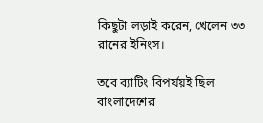কিছুটা লড়াই করেন, খেলেন ৩৩ রানের ইনিংস।

তবে ব্যাটিং বিপর্যয়ই ছিল বাংলাদেশের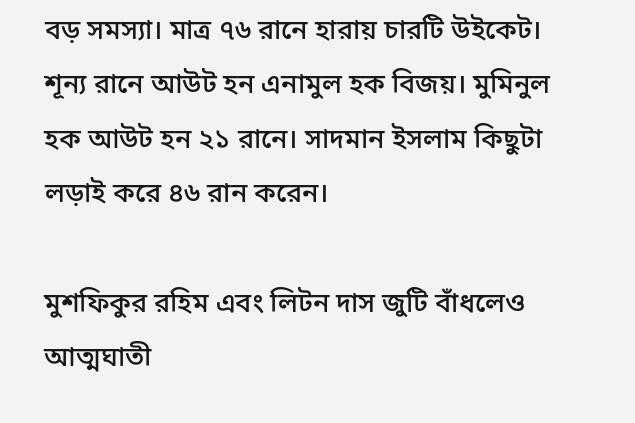বড় সমস্যা। মাত্র ৭৬ রানে হারায় চারটি উইকেট। শূন্য রানে আউট হন এনামুল হক বিজয়। মুমিনুল হক আউট হন ২১ রানে। সাদমান ইসলাম কিছুটা লড়াই করে ৪৬ রান করেন।

মুশফিকুর রহিম এবং লিটন দাস জুটি বাঁধলেও আত্মঘাতী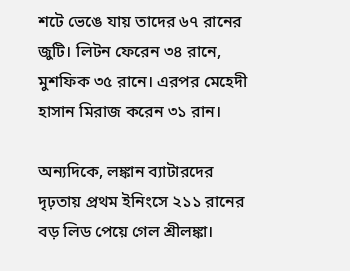শটে ভেঙে যায় তাদের ৬৭ রানের জুটি। লিটন ফেরেন ৩৪ রানে, মুশফিক ৩৫ রানে। এরপর মেহেদী হাসান মিরাজ করেন ৩১ রান।

অন্যদিকে, লঙ্কান ব্যাটারদের দৃঢ়তায় প্রথম ইনিংসে ২১১ রানের বড় লিড পেয়ে গেল শ্রীলঙ্কা।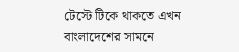টেস্টে টিকে থাকতে এখন বাংলাদেশের সামনে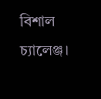বিশাল চ্যালেঞ্জ।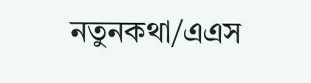নতুনকথা/এএস